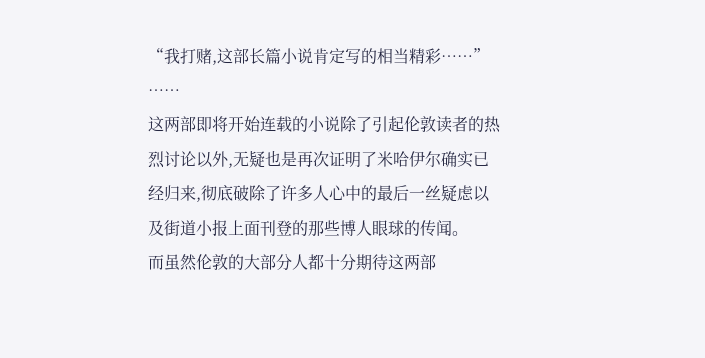“我打赌,这部长篇小说肯定写的相当精彩……”
……
这两部即将开始连载的小说除了引起伦敦读者的热烈讨论以外,无疑也是再次证明了米哈伊尔确实已经归来,彻底破除了许多人心中的最后一丝疑虑以及街道小报上面刊登的那些博人眼球的传闻。
而虽然伦敦的大部分人都十分期待这两部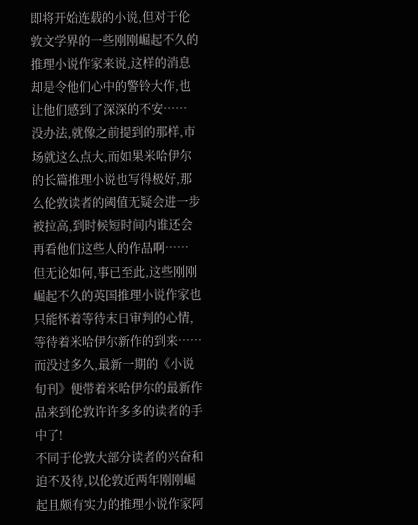即将开始连载的小说,但对于伦敦文学界的一些刚刚崛起不久的推理小说作家来说,这样的消息却是令他们心中的警铃大作,也让他们感到了深深的不安……
没办法,就像之前提到的那样,市场就这么点大,而如果米哈伊尔的长篇推理小说也写得极好,那么伦敦读者的阈值无疑会进一步被拉高,到时候短时间内谁还会再看他们这些人的作品啊……
但无论如何,事已至此,这些刚刚崛起不久的英国推理小说作家也只能怀着等待末日审判的心情,等待着米哈伊尔新作的到来……
而没过多久,最新一期的《小说旬刊》便带着米哈伊尔的最新作品来到伦敦许许多多的读者的手中了!
不同于伦敦大部分读者的兴奋和迫不及待,以伦敦近两年刚刚崛起且颇有实力的推理小说作家阿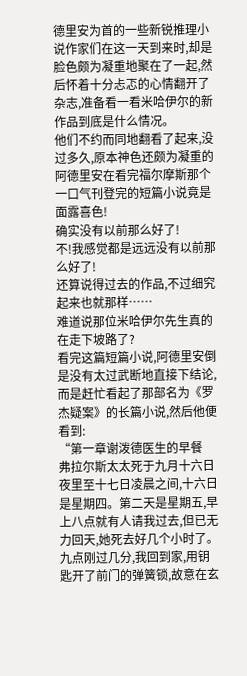德里安为首的一些新锐推理小说作家们在这一天到来时,却是脸色颇为凝重地聚在了一起,然后怀着十分忐忑的心情翻开了杂志,准备看一看米哈伊尔的新作品到底是什么情况。
他们不约而同地翻看了起来,没过多久,原本神色还颇为凝重的阿德里安在看完福尔摩斯那个一口气刊登完的短篇小说竟是面露喜色!
确实没有以前那么好了!
不!我感觉都是远远没有以前那么好了!
还算说得过去的作品,不过细究起来也就那样……
难道说那位米哈伊尔先生真的在走下坡路了?
看完这篇短篇小说,阿德里安倒是没有太过武断地直接下结论,而是赶忙看起了那部名为《罗杰疑案》的长篇小说,然后他便看到:
“第一章谢泼德医生的早餐
弗拉尔斯太太死于九月十六日夜里至十七日凌晨之间,十六日是星期四。第二天是星期五,早上八点就有人请我过去,但已无力回天,她死去好几个小时了。
九点刚过几分,我回到家,用钥匙开了前门的弹簧锁,故意在玄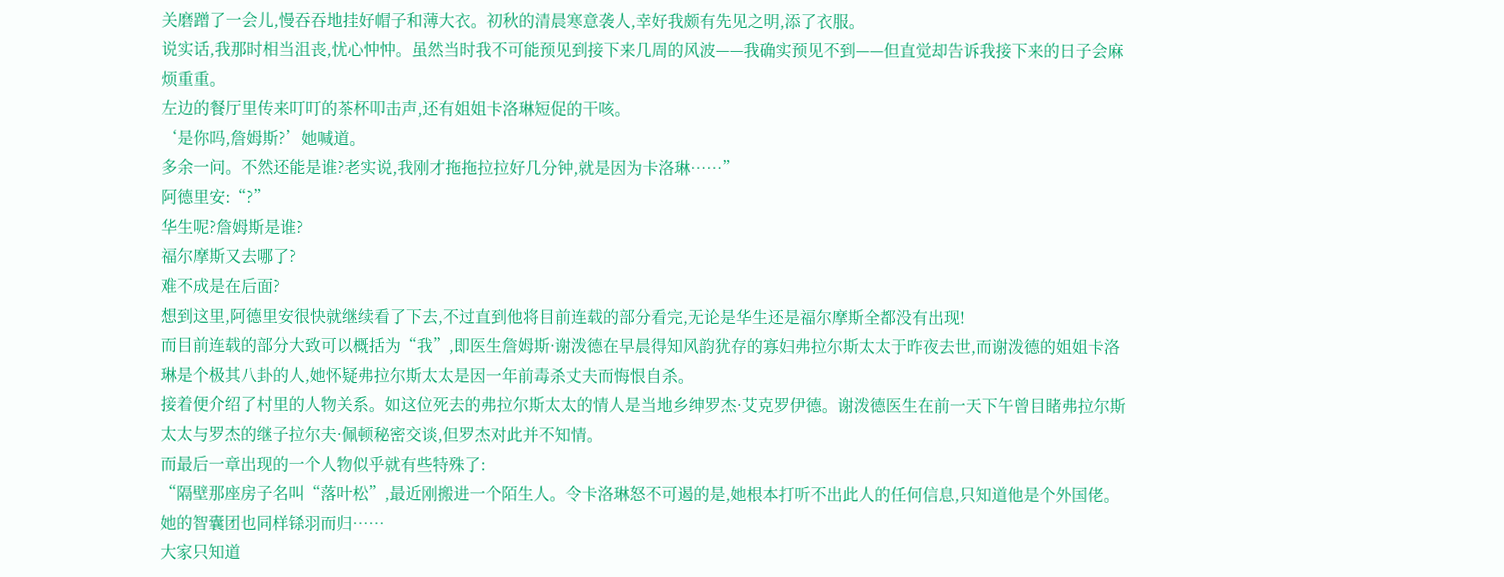关磨蹭了一会儿,慢吞吞地挂好帽子和薄大衣。初秋的清晨寒意袭人,幸好我颇有先见之明,添了衣服。
说实话,我那时相当沮丧,忧心忡忡。虽然当时我不可能预见到接下来几周的风波——我确实预见不到——但直觉却告诉我接下来的日子会麻烦重重。
左边的餐厅里传来叮叮的茶杯叩击声,还有姐姐卡洛琳短促的干咳。
‘是你吗,詹姆斯?’她喊道。
多余一问。不然还能是谁?老实说,我刚才拖拖拉拉好几分钟,就是因为卡洛琳……”
阿德里安:“?”
华生呢?詹姆斯是谁?
福尔摩斯又去哪了?
难不成是在后面?
想到这里,阿德里安很快就继续看了下去,不过直到他将目前连载的部分看完,无论是华生还是福尔摩斯全都没有出现!
而目前连载的部分大致可以概括为“我”,即医生詹姆斯·谢泼德在早晨得知风韵犹存的寡妇弗拉尔斯太太于昨夜去世,而谢泼德的姐姐卡洛琳是个极其八卦的人,她怀疑弗拉尔斯太太是因一年前毒杀丈夫而悔恨自杀。
接着便介绍了村里的人物关系。如这位死去的弗拉尔斯太太的情人是当地乡绅罗杰·艾克罗伊德。谢泼德医生在前一天下午曾目睹弗拉尔斯太太与罗杰的继子拉尔夫·佩顿秘密交谈,但罗杰对此并不知情。
而最后一章出现的一个人物似乎就有些特殊了:
“隔壁那座房子名叫“落叶松”,最近刚搬进一个陌生人。令卡洛琳怒不可遏的是,她根本打听不出此人的任何信息,只知道他是个外国佬。她的智囊团也同样铩羽而归……
大家只知道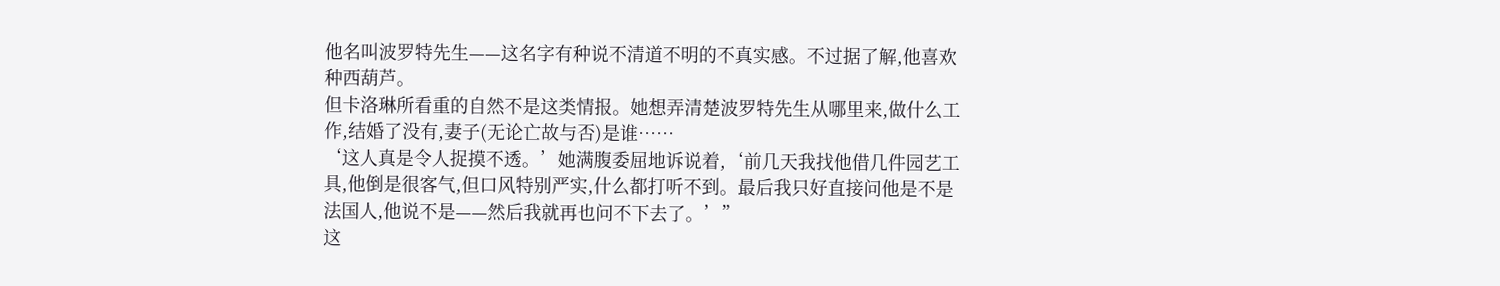他名叫波罗特先生——这名字有种说不清道不明的不真实感。不过据了解,他喜欢种西葫芦。
但卡洛琳所看重的自然不是这类情报。她想弄清楚波罗特先生从哪里来,做什么工作,结婚了没有,妻子(无论亡故与否)是谁……
‘这人真是令人捉摸不透。’她满腹委屈地诉说着,‘前几天我找他借几件园艺工具,他倒是很客气,但口风特别严实,什么都打听不到。最后我只好直接问他是不是法国人,他说不是——然后我就再也问不下去了。’”
这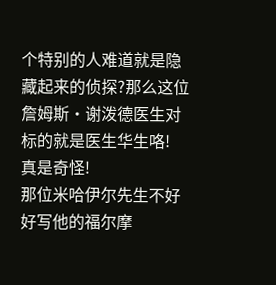个特别的人难道就是隐藏起来的侦探?那么这位詹姆斯·谢泼德医生对标的就是医生华生咯!
真是奇怪!
那位米哈伊尔先生不好好写他的福尔摩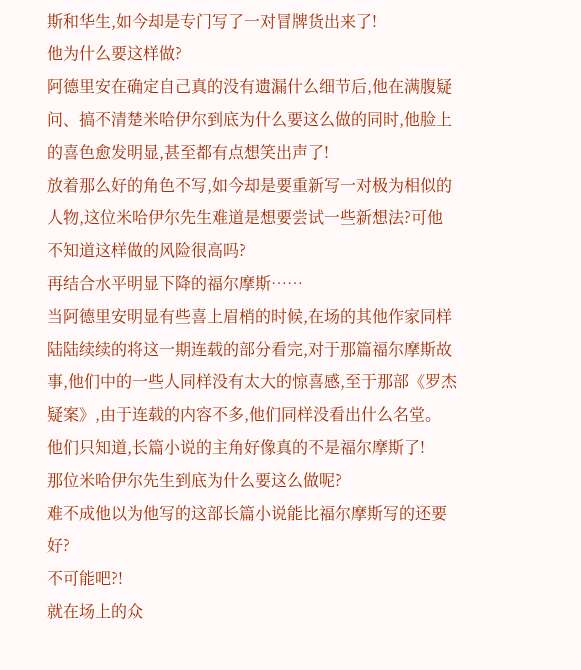斯和华生,如今却是专门写了一对冒牌货出来了!
他为什么要这样做?
阿德里安在确定自己真的没有遗漏什么细节后,他在满腹疑问、搞不清楚米哈伊尔到底为什么要这么做的同时,他脸上的喜色愈发明显,甚至都有点想笑出声了!
放着那么好的角色不写,如今却是要重新写一对极为相似的人物,这位米哈伊尔先生难道是想要尝试一些新想法?可他不知道这样做的风险很高吗?
再结合水平明显下降的福尔摩斯……
当阿德里安明显有些喜上眉梢的时候,在场的其他作家同样陆陆续续的将这一期连载的部分看完,对于那篇福尔摩斯故事,他们中的一些人同样没有太大的惊喜感,至于那部《罗杰疑案》,由于连载的内容不多,他们同样没看出什么名堂。
他们只知道,长篇小说的主角好像真的不是福尔摩斯了!
那位米哈伊尔先生到底为什么要这么做呢?
难不成他以为他写的这部长篇小说能比福尔摩斯写的还要好?
不可能吧?!
就在场上的众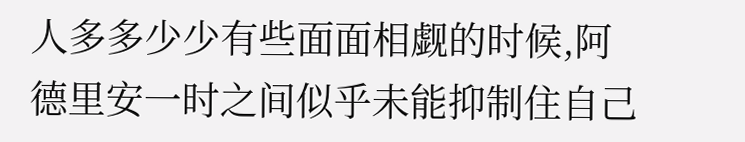人多多少少有些面面相觑的时候,阿德里安一时之间似乎未能抑制住自己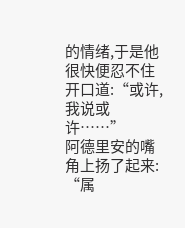的情绪,于是他很快便忍不住开口道:“或许,我说或许……”
阿德里安的嘴角上扬了起来:
“属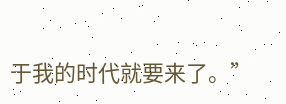于我的时代就要来了。”